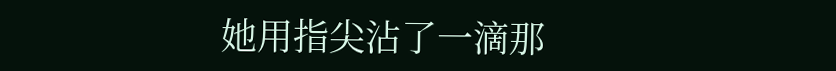她用指尖沾了一滴那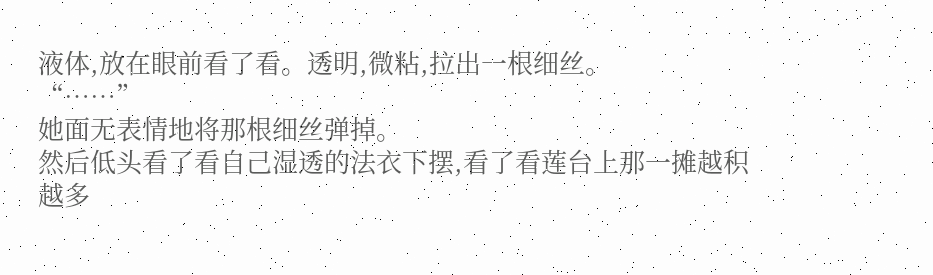液体,放在眼前看了看。透明,微粘,拉出一根细丝。
“……”
她面无表情地将那根细丝弹掉。
然后低头看了看自己湿透的法衣下摆,看了看莲台上那一摊越积越多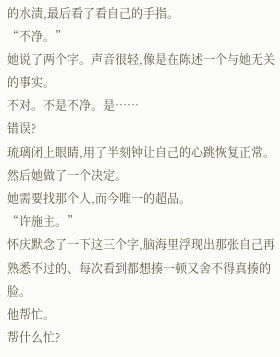的水渍,最后看了看自己的手指。
“不净。”
她说了两个字。声音很轻,像是在陈述一个与她无关的事实。
不对。不是不净。是……
错误?
琉璃闭上眼睛,用了半刻钟让自己的心跳恢复正常。
然后她做了一个决定。
她需要找那个人,而今唯一的超品。
“许施主。”
怀庆默念了一下这三个字,脑海里浮现出那张自己再熟悉不过的、每次看到都想揍一顿又舍不得真揍的脸。
他帮忙。
帮什么忙?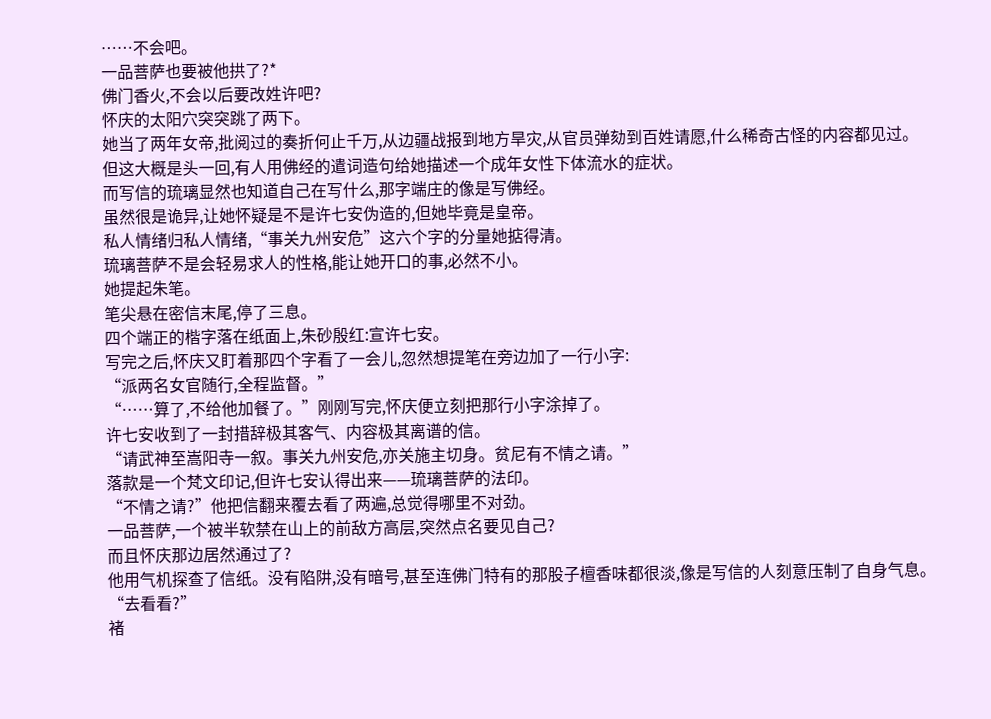……不会吧。
一品菩萨也要被他拱了?*
佛门香火,不会以后要改姓许吧?
怀庆的太阳穴突突跳了两下。
她当了两年女帝,批阅过的奏折何止千万,从边疆战报到地方旱灾,从官员弹劾到百姓请愿,什么稀奇古怪的内容都见过。
但这大概是头一回,有人用佛经的遣词造句给她描述一个成年女性下体流水的症状。
而写信的琉璃显然也知道自己在写什么,那字端庄的像是写佛经。
虽然很是诡异,让她怀疑是不是许七安伪造的,但她毕竟是皇帝。
私人情绪归私人情绪,“事关九州安危”这六个字的分量她掂得清。
琉璃菩萨不是会轻易求人的性格,能让她开口的事,必然不小。
她提起朱笔。
笔尖悬在密信末尾,停了三息。
四个端正的楷字落在纸面上,朱砂殷红:宣许七安。
写完之后,怀庆又盯着那四个字看了一会儿,忽然想提笔在旁边加了一行小字:
“派两名女官随行,全程监督。”
“……算了,不给他加餐了。”刚刚写完,怀庆便立刻把那行小字涂掉了。
许七安收到了一封措辞极其客气、内容极其离谱的信。
“请武神至嵩阳寺一叙。事关九州安危,亦关施主切身。贫尼有不情之请。”
落款是一个梵文印记,但许七安认得出来——琉璃菩萨的法印。
“不情之请?”他把信翻来覆去看了两遍,总觉得哪里不对劲。
一品菩萨,一个被半软禁在山上的前敌方高层,突然点名要见自己?
而且怀庆那边居然通过了?
他用气机探查了信纸。没有陷阱,没有暗号,甚至连佛门特有的那股子檀香味都很淡,像是写信的人刻意压制了自身气息。
“去看看?”
褚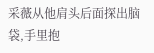采薇从他肩头后面探出脑袋,手里抱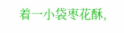着一小袋枣花酥,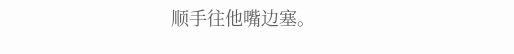顺手往他嘴边塞。